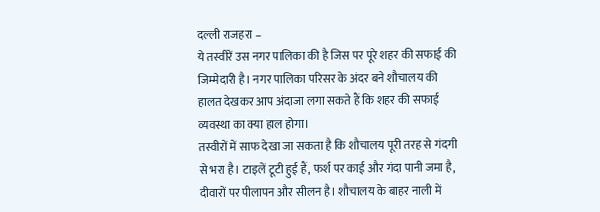दल्ली राजहरा –
ये तस्वीरें उस नगर पालिका की है जिस पर पूरे शहर की सफाई की जिम्मेदारी है। नगर पालिका परिसर के अंदर बने शौचालय की हालत देखकर आप अंदाजा लगा सकते हैं कि शहर की सफाई व्यवस्था का क्या हाल होगा।
तस्वीरों में साफ देखा जा सकता है कि शौचालय पूरी तरह से गंदगी से भरा है। टाइलें टूटी हुई हैं, फर्श पर काई और गंदा पानी जमा है, दीवारों पर पीलापन और सीलन है। शौचालय के बाहर नाली में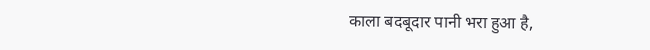काला बदबूदार पानी भरा हुआ है,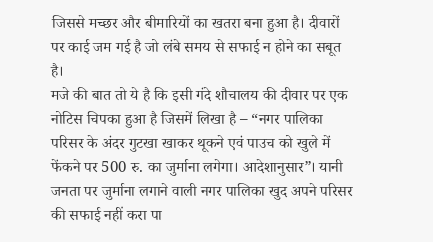जिससे मच्छर और बीमारियों का खतरा बना हुआ है। दीवारों पर काई जम गई है जो लंबे समय से सफाई न होने का सबूत है।
मजे की बात तो ये है कि इसी गंदे शौचालय की दीवार पर एक नोटिस चिपका हुआ है जिसमें लिखा है – “नगर पालिका परिसर के अंदर गुटखा खाकर थूकने एवं पाउच को खुले में फेंकने पर 500 रु. का जुर्माना लगेगा। आदेशानुसार”। यानी जनता पर जुर्माना लगाने वाली नगर पालिका खुद अपने परिसर की सफाई नहीं करा पा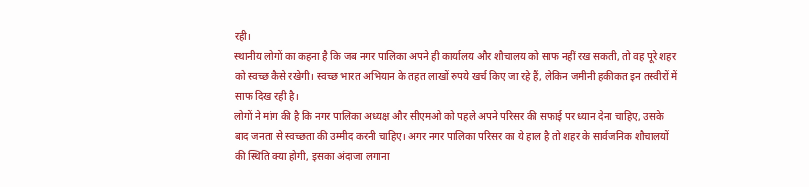रही।
स्थानीय लोगों का कहना है कि जब नगर पालिका अपने ही कार्यालय और शौचालय को साफ नहीं रख सकती, तो वह पूरे शहर को स्वच्छ कैसे रखेगी। स्वच्छ भारत अभियान के तहत लाखों रुपये खर्च किए जा रहे हैं, लेकिन जमीनी हकीकत इन तस्वीरों में साफ दिख रही है।
लोगों ने मांग की है कि नगर पालिका अध्यक्ष और सीएमओ को पहले अपने परिसर की सफाई पर ध्यान देना चाहिए, उसके बाद जनता से स्वच्छता की उम्मीद करनी चाहिए। अगर नगर पालिका परिसर का ये हाल है तो शहर के सार्वजनिक शौचालयों की स्थिति क्या होगी, इसका अंदाजा लगाना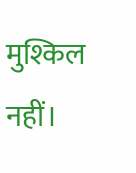मुश्किल नहीं।